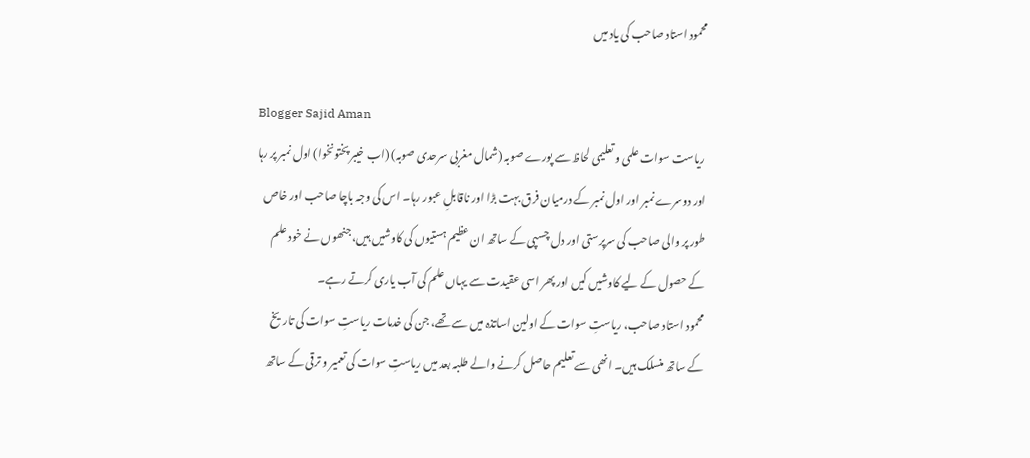محمود استاد صاحب کی یاد میں

Blogger Sajid Aman
 ریاست سوات علمی و تعلیمی لحاظ سے پورے صوبہ (شمال مغربی سرحدی صوبہ) (اب خیبر پختونخوا) اول نمبر پر رہا اور دوسرے نمبر اور اول نمبر کے درمیان فرق بہت بڑا اور ناقابلِ عبور رہا۔ اس کی وجہ باچا صاحب اور خاص طور پر والی صاحب کی سرپرستی اور دل چسپی کے ساتھ ان عظیم ہستیوں کی کاوشیں ہیں، جنھوں نے خود علم کے حصول کے لیے کاوشیں کیں اور پھر اسی عقیدت سے یہاں علم کی آب یاری کرتے رہے۔
محمود استاد صاحب، ریاستِ سوات کے اولین اساتذہ میں سے تھے، جن کی خدمات ریاستِ سوات کی تاریخ کے ساتھ منسلک ہیں۔ انھی سے تعلیم حاصل کرنے والے طلبہ بعد میں ریاستِ سوات کی تعمیر و ترقی کے ساتھ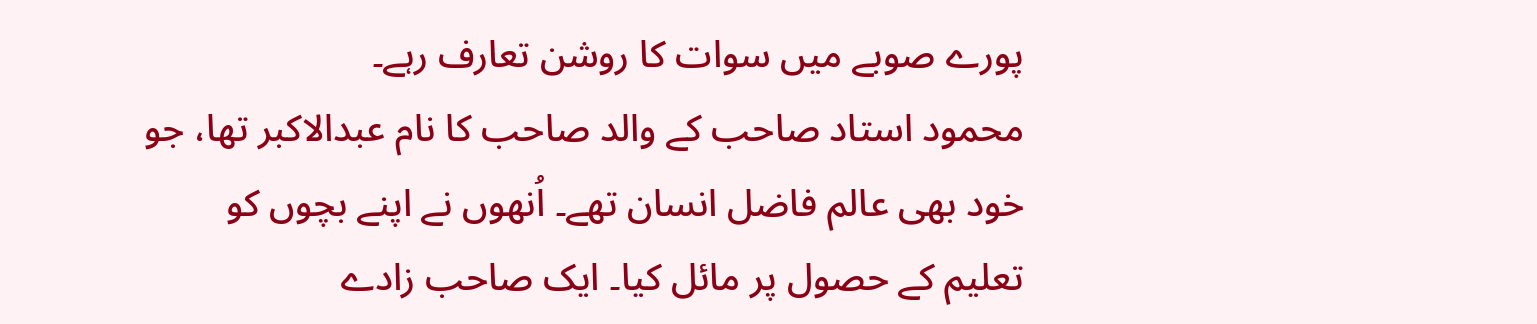پورے صوبے میں سوات کا روشن تعارف رہے۔
محمود استاد صاحب کے والد صاحب کا نام عبدالاکبر تھا، جو خود بھی عالم فاضل انسان تھے۔ اُنھوں نے اپنے بچوں کو تعلیم کے حصول پر مائل کیا۔ ایک صاحب زادے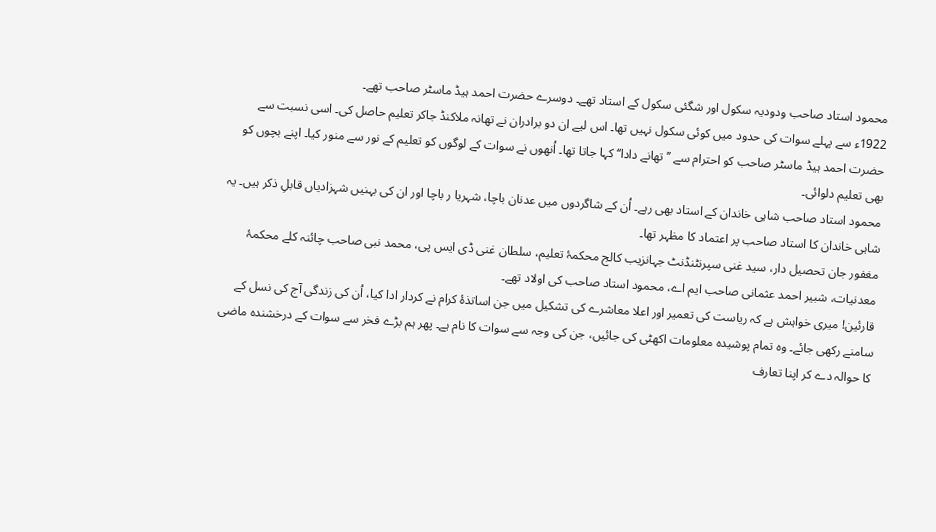محمود استاد صاحب ودودیہ سکول اور شگئی سکول کے استاد تھے۔ دوسرے حضرت احمد ہیڈ ماسٹر صاحب تھے۔
1922ء سے پہلے سوات کی حدود میں کوئی سکول نہیں تھا۔ اس لیے ان دو برادران نے تھانہ ملاکنڈ جاکر تعلیم حاصل کی۔ اسی نسبت سے حضرت احمد ہیڈ ماسٹر صاحب کو احترام سے ’’تھانے دادا‘‘ کہا جاتا تھا۔ اُنھوں نے سوات کے لوگوں کو تعلیم کے نور سے منور کیا۔ اپنے بچوں کو بھی تعلیم دلوائی۔
محمود استاد صاحب شاہی خاندان کے استاد بھی رہے۔ اُن کے شاگردوں میں عدنان باچا، شہریا ر باچا اور ان کی بہنیں شہزادیاں قابلِ ذکر ہیں۔ یہ شاہی خاندان کا استاد صاحب پر اعتماد کا مظہر تھا۔
مغفور جان تحصیل دار، سید غنی سپرنٹنڈنٹ جہانزیب کالج محکمۂ تعلیم، سلطان غنی ڈی ایس پی، محمد نبی صاحب چائنہ کلے محکمۂ معدنیات، شبیر احمد عثمانی صاحب ایم اے، محمود استاد صاحب کی اولاد تھے۔
قارئین! میری خواہش ہے کہ ریاست کی تعمیر اور اعلا معاشرے کی تشکیل میں جن اساتذۂ کرام نے کردار ادا کیا، اُن کی زندگی آج کی نسل کے سامنے رکھی جائے۔ وہ تمام پوشیدہ معلومات اکھٹی کی جائیں، جن کی وجہ سے سوات کا نام ہے۔ پھر ہم بڑے فخر سے سوات کے درخشندہ ماضی کا حوالہ دے کر اپنا تعارف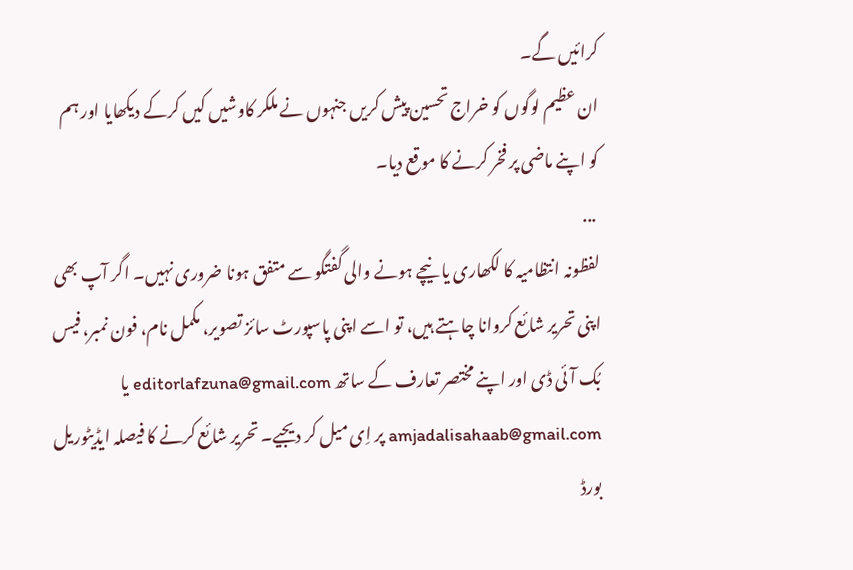کرائیں گے۔
ان عظیم لوگوں کو خراج تحسین پیش کریں جنہوں نے ملکر کاوشیں کیں کرکے دیکھایا اور ہم کو اپنے ماضی پر فخر کرنے کا موقع دیا۔
 ...
لفظونہ انتظامیہ کا لکھاری یا نیچے ہونے والی گفتگو سے متفق ہونا ضروری نہیں۔ اگر آپ بھی اپنی تحریر شائع کروانا چاہتے ہیں، تو اسے اپنی پاسپورٹ سائز تصویر، مکمل نام، فون نمبر، فیس بُک آئی ڈی اور اپنے مختصر تعارف کے ساتھ editorlafzuna@gmail.com یا amjadalisahaab@gmail.com پر اِی میل کر دیجیے۔ تحریر شائع کرنے کا فیصلہ ایڈیٹوریل بورڈ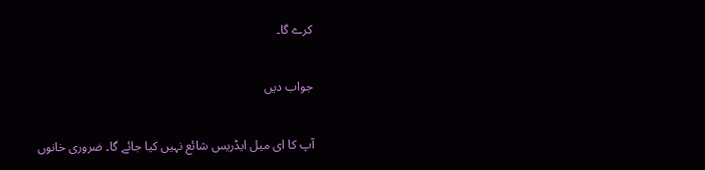کرے گا۔

جواب دیں

آپ کا ای میل ایڈریس شائع نہیں کیا جائے گا۔ ضروری خانوں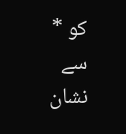کو * سے نشان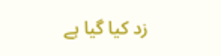زد کیا گیا ہے